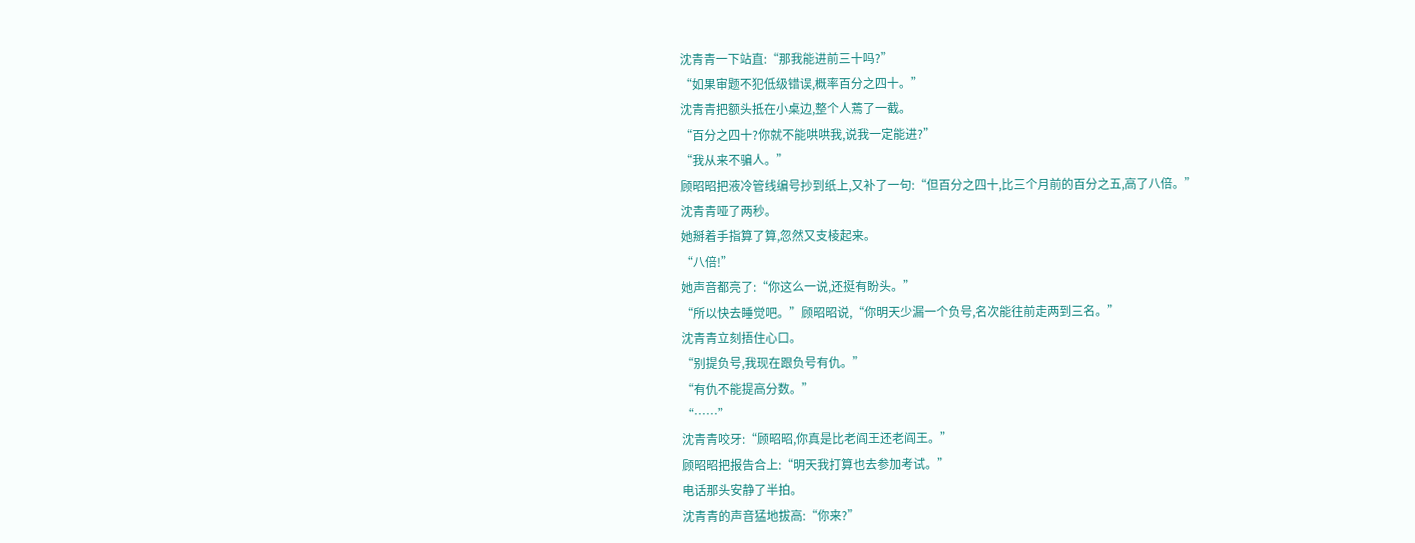沈青青一下站直:“那我能进前三十吗?”
“如果审题不犯低级错误,概率百分之四十。”
沈青青把额头抵在小桌边,整个人蔫了一截。
“百分之四十?你就不能哄哄我,说我一定能进?”
“我从来不骗人。”
顾昭昭把液冷管线编号抄到纸上,又补了一句:“但百分之四十,比三个月前的百分之五,高了八倍。”
沈青青哑了两秒。
她掰着手指算了算,忽然又支棱起来。
“八倍!”
她声音都亮了:“你这么一说,还挺有盼头。”
“所以快去睡觉吧。”顾昭昭说,“你明天少漏一个负号,名次能往前走两到三名。”
沈青青立刻捂住心口。
“别提负号,我现在跟负号有仇。”
“有仇不能提高分数。”
“……”
沈青青咬牙:“顾昭昭,你真是比老阎王还老阎王。”
顾昭昭把报告合上:“明天我打算也去参加考试。”
电话那头安静了半拍。
沈青青的声音猛地拔高:“你来?”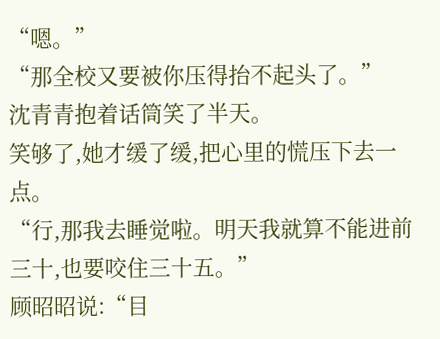“嗯。”
“那全校又要被你压得抬不起头了。”
沈青青抱着话筒笑了半天。
笑够了,她才缓了缓,把心里的慌压下去一点。
“行,那我去睡觉啦。明天我就算不能进前三十,也要咬住三十五。”
顾昭昭说:“目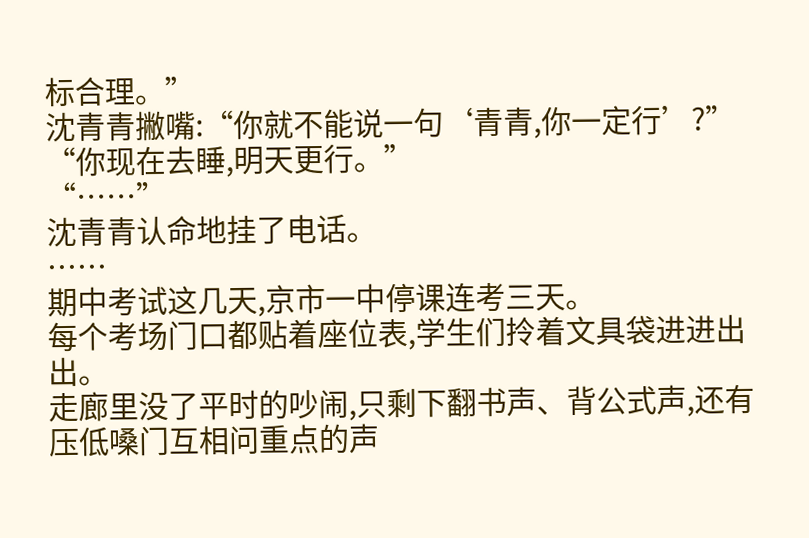标合理。”
沈青青撇嘴:“你就不能说一句‘青青,你一定行’?”
“你现在去睡,明天更行。”
“……”
沈青青认命地挂了电话。
……
期中考试这几天,京市一中停课连考三天。
每个考场门口都贴着座位表,学生们拎着文具袋进进出出。
走廊里没了平时的吵闹,只剩下翻书声、背公式声,还有压低嗓门互相问重点的声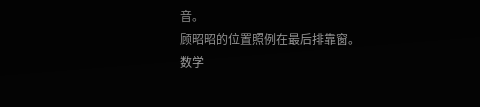音。
顾昭昭的位置照例在最后排靠窗。
数学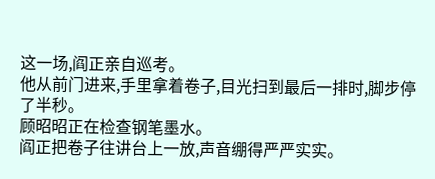这一场,阎正亲自巡考。
他从前门进来,手里拿着卷子,目光扫到最后一排时,脚步停了半秒。
顾昭昭正在检查钢笔墨水。
阎正把卷子往讲台上一放,声音绷得严严实实。